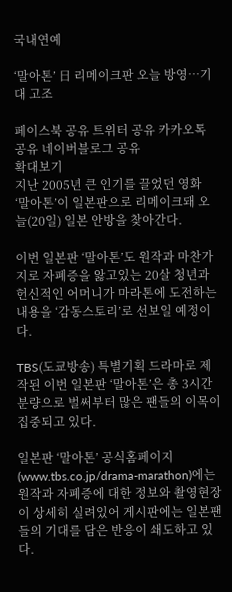국내연예

‘말아톤’ 日 리메이크판 오늘 방영…기대 고조

페이스북 공유 트위터 공유 카카오톡 공유 네이버블로그 공유
확대보기
지난 2005년 큰 인기를 끌었던 영화 ‘말아톤’이 일본판으로 리메이크돼 오늘(20일) 일본 안방을 찾아간다.

이번 일본판 ‘말아톤’도 원작과 마찬가지로 자폐증을 앓고있는 20살 청년과 헌신적인 어머니가 마라톤에 도전하는 내용을 ‘감동스토리’로 선보일 예정이다.

TBS(도쿄방송) 특별기획 드라마로 제작된 이번 일본판 ‘말아톤’은 총 3시간 분량으로 벌써부터 많은 팬들의 이목이 집중되고 있다.

일본판 ‘말아톤’ 공식홈페이지(www.tbs.co.jp/drama-marathon)에는 원작과 자폐증에 대한 정보와 촬영현장이 상세히 실려있어 게시판에는 일본팬들의 기대를 담은 반응이 쇄도하고 있다.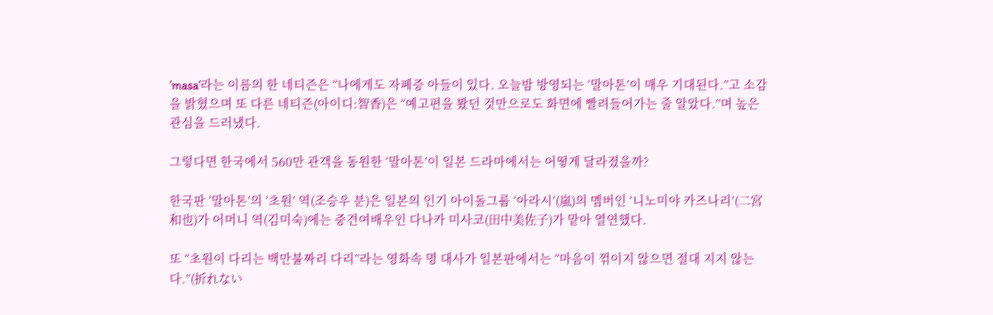’masa’라는 이름의 한 네티즌은 “나에게도 자폐증 아들이 있다. 오늘밤 방영되는 ‘말아톤’이 매우 기대된다.”고 소감을 밝혔으며 또 다른 네티즌(아이디:智香)은 “예고편을 봤던 것만으로도 화면에 빨려들어가는 줄 알았다.”며 높은 관심을 드러냈다.

그렇다면 한국에서 560만 관객을 동원한 ‘말아톤’이 일본 드라마에서는 어떻게 달라졌을까?

한국판 ‘말아톤’의 ‘초원’ 역(조승우 분)은 일본의 인기 아이돌그룹 ‘아라시’(嵐)의 멤버인 ‘니노미야 카즈나리’(二宮和也)가 어머니 역(김미숙)에는 중견여배우인 다나카 미사코(田中美佐子)가 맡아 열연했다.

또 “초원이 다리는 백만불짜리 다리”라는 영화속 명 대사가 일본판에서는 “마음이 꺾이지 않으면 절대 지지 않는다.”(折れない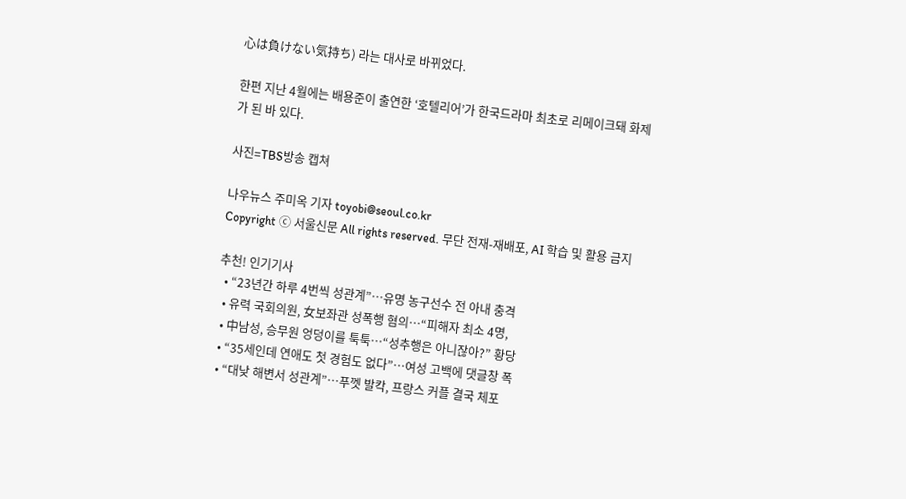心は負けない気持ち) 라는 대사로 바뀌었다.

한편 지난 4월에는 배용준이 출연한 ‘호텔리어’가 한국드라마 최초로 리메이크돼 화제가 된 바 있다.

사진=TBS방송 캡쳐

나우뉴스 주미옥 기자 toyobi@seoul.co.kr
Copyright ⓒ 서울신문 All rights reserved. 무단 전재-재배포, AI 학습 및 활용 금지

추천! 인기기사
  • “23년간 하루 4번씩 성관계”…유명 농구선수 전 아내 충격
  • 유력 국회의원, 女보좌관 성폭행 혐의…“피해자 최소 4명,
  • 中남성, 승무원 엉덩이를 툭툭…“성추행은 아니잖아?” 황당
  • “35세인데 연애도 첫 경험도 없다”…여성 고백에 댓글창 폭
  • “대낮 해변서 성관계”…푸껫 발칵, 프랑스 커플 결국 체포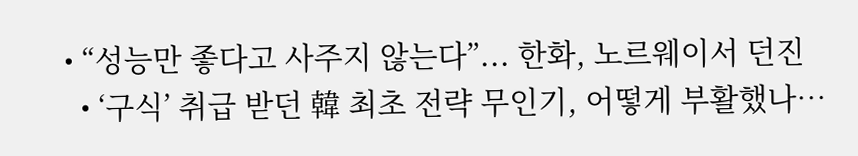• “성능만 좋다고 사주지 않는다”... 한화, 노르웨이서 던진
  • ‘구식’ 취급 받던 韓 최초 전략 무인기, 어떻게 부활했나…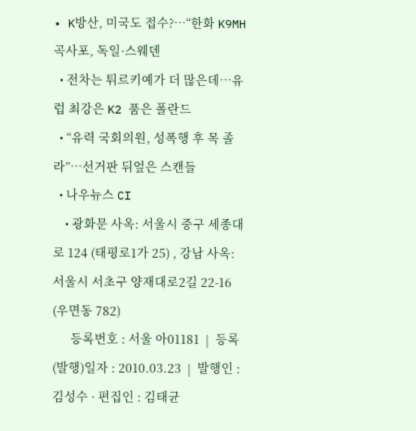• K방산, 미국도 접수?…“한화 K9MH 곡사포, 독일·스웨덴
  • 전차는 튀르키예가 더 많은데…유럽 최강은 K2 품은 폴란드
  • “유력 국회의원, 성폭행 후 목 졸라”…선거판 뒤엎은 스캔들
  • 나우뉴스 CI
    • 광화문 사옥: 서울시 중구 세종대로 124 (태평로1가 25) , 강남 사옥: 서울시 서초구 양재대로2길 22-16 (우면동 782)
      등록번호 : 서울 아01181  |  등록(발행)일자 : 2010.03.23  |  발행인 : 김성수 · 편집인 : 김태균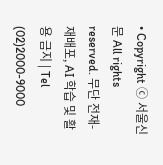• Copyright ⓒ 서울신문 All rights reserved. 무단 전재-재배포, AI 학습 및 활용 금지 | Tel (02)2000-9000